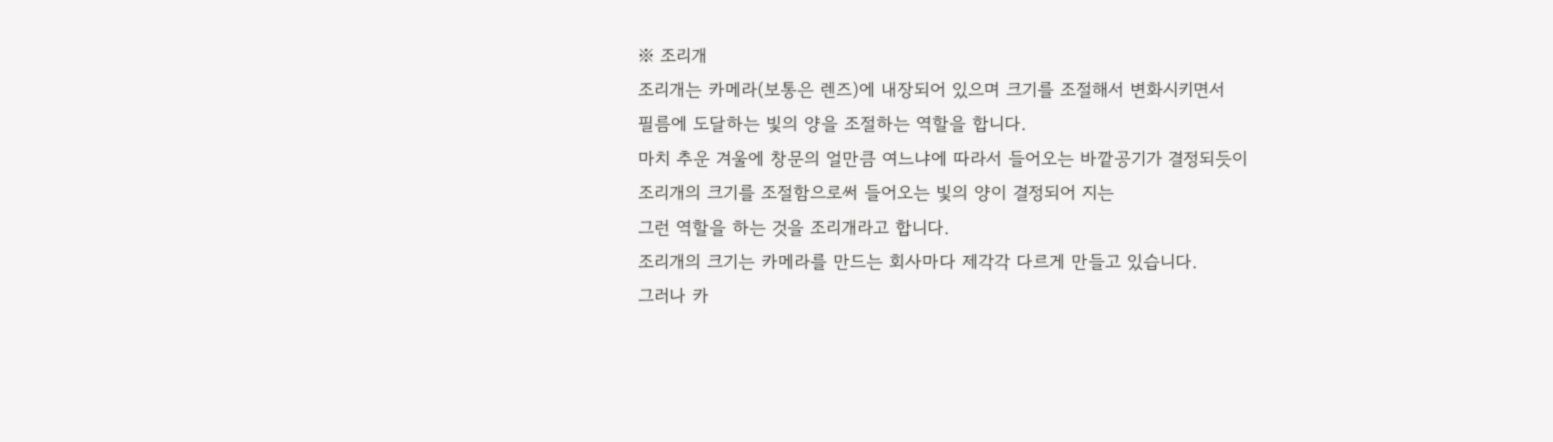※ 조리개
조리개는 카메라(보통은 렌즈)에 내장되어 있으며 크기를 조절해서 변화시키면서
필름에 도달하는 빛의 양을 조절하는 역할을 합니다.
마치 추운 겨울에 창문의 얼만큼 여느냐에 따라서 들어오는 바깥공기가 결정되듯이
조리개의 크기를 조절함으로써 들어오는 빛의 양이 결정되어 지는
그런 역할을 하는 것을 조리개라고 합니다.
조리개의 크기는 카메라를 만드는 회사마다 제각각 다르게 만들고 있습니다.
그러나 카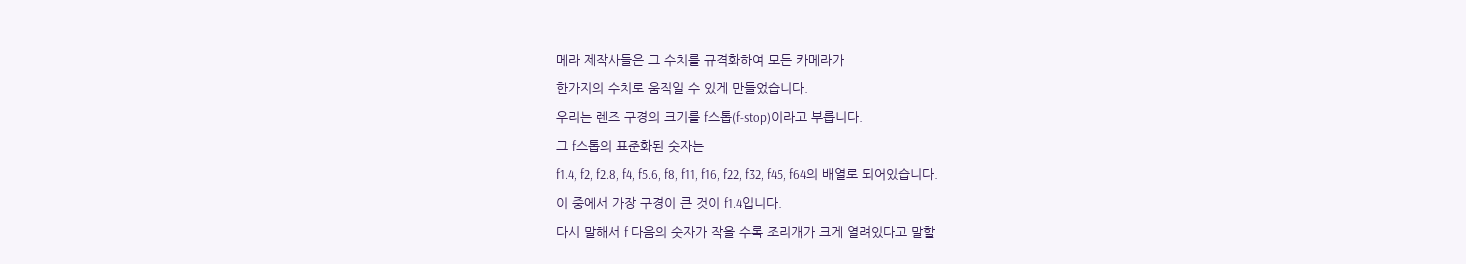메라 제작사들은 그 수치를 규격화하여 모든 카메라가
한가지의 수치로 움직일 수 있게 만들었습니다.
우리는 렌즈 구경의 크기를 f스톱(f-stop)이라고 부릅니다.
그 f스톱의 표준화된 숫자는
f1.4, f2, f2.8, f4, f5.6, f8, f11, f16, f22, f32, f45, f64의 배열로 되어있습니다.
이 중에서 가장 구경이 큰 것이 f1.4입니다.
다시 말해서 f 다음의 숫자가 작을 수록 조리개가 크게 열려있다고 말할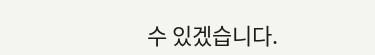수 있겠습니다.